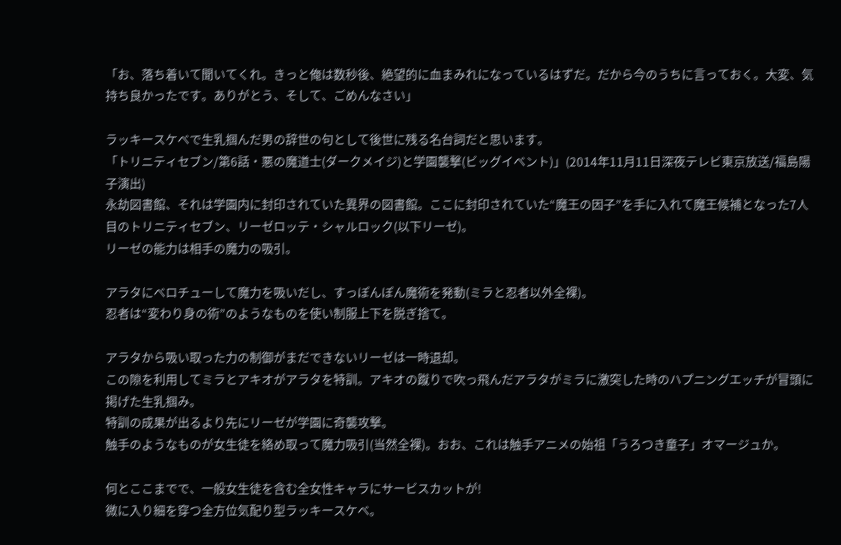「お、落ち着いて聞いてくれ。きっと俺は数秒後、絶望的に血まみれになっているはずだ。だから今のうちに言っておく。大変、気持ち良かったです。ありがとう、そして、ごめんなさい」

ラッキースケベで生乳掴んだ男の辞世の句として後世に残る名台詞だと思います。
「トリニティセブン/第6話・悪の魔道士(ダークメイジ)と学園襲撃(ビッグイベント)」(2014年11月11日深夜テレビ東京放送/福島陽子演出)
永劫図書館、それは学園内に封印されていた異界の図書館。ここに封印されていた“魔王の因子”を手に入れて魔王候補となった7人目のトリニティセブン、リーゼロッテ・シャルロック(以下リーゼ)。
リーゼの能力は相手の魔力の吸引。

アラタにベロチューして魔力を吸いだし、すっぽんぽん魔術を発動(ミラと忍者以外全裸)。
忍者は“変わり身の術”のようなものを使い制服上下を脱ぎ捨て。

アラタから吸い取った力の制御がまだできないリーゼは一時退却。
この隙を利用してミラとアキオがアラタを特訓。アキオの蹴りで吹っ飛んだアラタがミラに激突した時のハプニングエッチが冒頭に掲げた生乳掴み。
特訓の成果が出るより先にリーゼが学園に奇襲攻撃。
触手のようなものが女生徒を絡め取って魔力吸引(当然全裸)。おお、これは触手アニメの始祖「うろつき童子」オマージュか。

何とここまでで、一般女生徒を含む全女性キャラにサービスカットが!
微に入り細を穿つ全方位気配り型ラッキースケベ。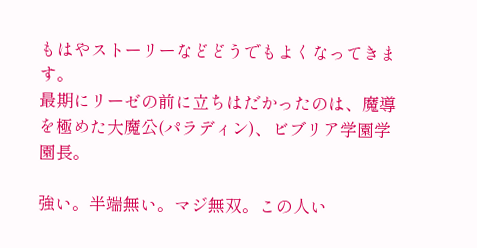もはやストーリーなどどうでもよくなってきます。
最期にリーゼの前に立ちはだかったのは、魔導を極めた大魔公(パラディン)、ビブリア学園学園長。

強い。半端無い。マジ無双。この人い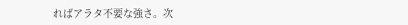ればアラタ不要な強さ。次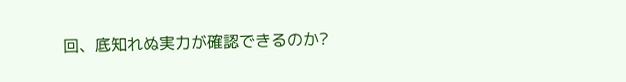回、底知れぬ実力が確認できるのか?